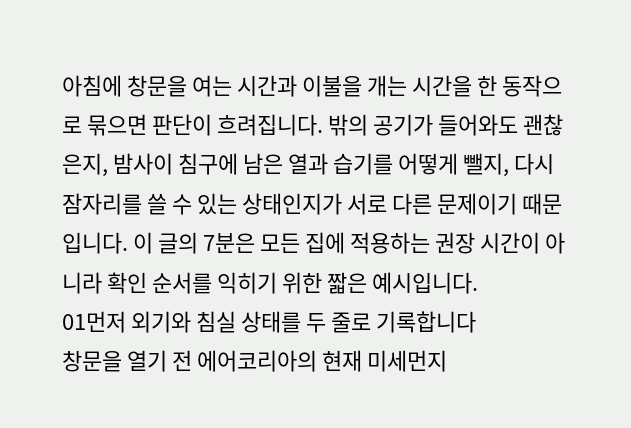아침에 창문을 여는 시간과 이불을 개는 시간을 한 동작으로 묶으면 판단이 흐려집니다. 밖의 공기가 들어와도 괜찮은지, 밤사이 침구에 남은 열과 습기를 어떻게 뺄지, 다시 잠자리를 쓸 수 있는 상태인지가 서로 다른 문제이기 때문입니다. 이 글의 7분은 모든 집에 적용하는 권장 시간이 아니라 확인 순서를 익히기 위한 짧은 예시입니다.
01먼저 외기와 침실 상태를 두 줄로 기록합니다
창문을 열기 전 에어코리아의 현재 미세먼지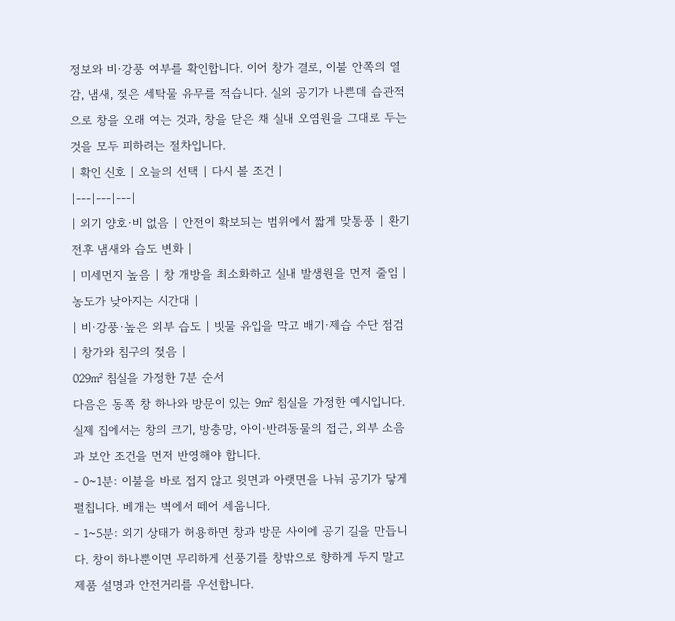정보와 비·강풍 여부를 확인합니다. 이어 창가 결로, 이불 안쪽의 열감, 냄새, 젖은 세탁물 유무를 적습니다. 실외 공기가 나쁜데 습관적으로 창을 오래 여는 것과, 창을 닫은 채 실내 오염원을 그대로 두는 것을 모두 피하려는 절차입니다.
| 확인 신호 | 오늘의 선택 | 다시 볼 조건 |
|---|---|---|
| 외기 양호·비 없음 | 안전이 확보되는 범위에서 짧게 맞통풍 | 환기 전후 냄새와 습도 변화 |
| 미세먼지 높음 | 창 개방을 최소화하고 실내 발생원을 먼저 줄임 | 농도가 낮아지는 시간대 |
| 비·강풍·높은 외부 습도 | 빗물 유입을 막고 배기·제습 수단 점검 | 창가와 침구의 젖음 |
029㎡ 침실을 가정한 7분 순서
다음은 동쪽 창 하나와 방문이 있는 9㎡ 침실을 가정한 예시입니다. 실제 집에서는 창의 크기, 방충망, 아이·반려동물의 접근, 외부 소음과 보안 조건을 먼저 반영해야 합니다.
- 0~1분: 이불을 바로 접지 않고 윗면과 아랫면을 나눠 공기가 닿게 펼칩니다. 베개는 벽에서 떼어 세웁니다.
- 1~5분: 외기 상태가 허용하면 창과 방문 사이에 공기 길을 만듭니다. 창이 하나뿐이면 무리하게 선풍기를 창밖으로 향하게 두지 말고 제품 설명과 안전거리를 우선합니다.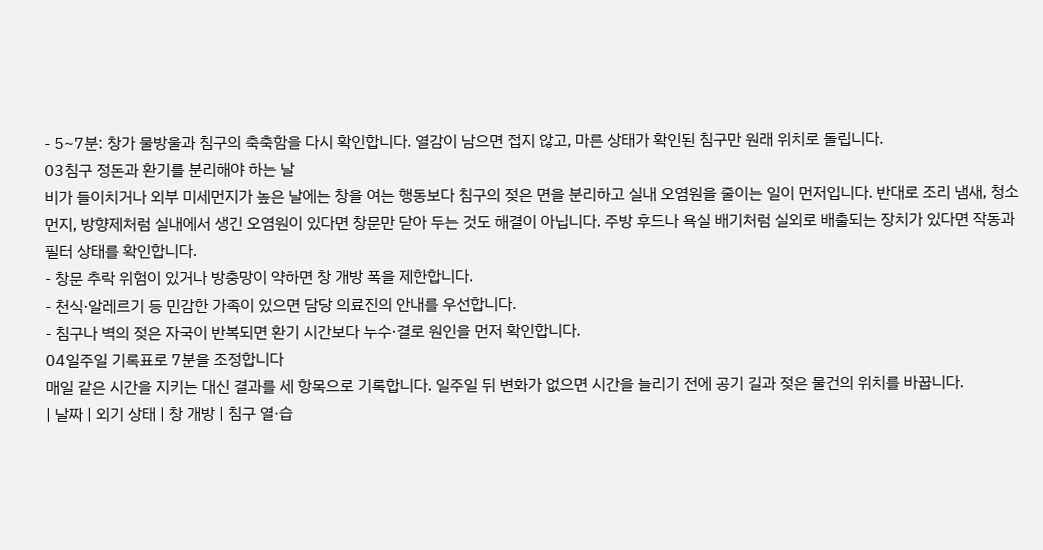- 5~7분: 창가 물방울과 침구의 축축함을 다시 확인합니다. 열감이 남으면 접지 않고, 마른 상태가 확인된 침구만 원래 위치로 돌립니다.
03침구 정돈과 환기를 분리해야 하는 날
비가 들이치거나 외부 미세먼지가 높은 날에는 창을 여는 행동보다 침구의 젖은 면을 분리하고 실내 오염원을 줄이는 일이 먼저입니다. 반대로 조리 냄새, 청소 먼지, 방향제처럼 실내에서 생긴 오염원이 있다면 창문만 닫아 두는 것도 해결이 아닙니다. 주방 후드나 욕실 배기처럼 실외로 배출되는 장치가 있다면 작동과 필터 상태를 확인합니다.
- 창문 추락 위험이 있거나 방충망이 약하면 창 개방 폭을 제한합니다.
- 천식·알레르기 등 민감한 가족이 있으면 담당 의료진의 안내를 우선합니다.
- 침구나 벽의 젖은 자국이 반복되면 환기 시간보다 누수·결로 원인을 먼저 확인합니다.
04일주일 기록표로 7분을 조정합니다
매일 같은 시간을 지키는 대신 결과를 세 항목으로 기록합니다. 일주일 뒤 변화가 없으면 시간을 늘리기 전에 공기 길과 젖은 물건의 위치를 바꿉니다.
| 날짜 | 외기 상태 | 창 개방 | 침구 열·습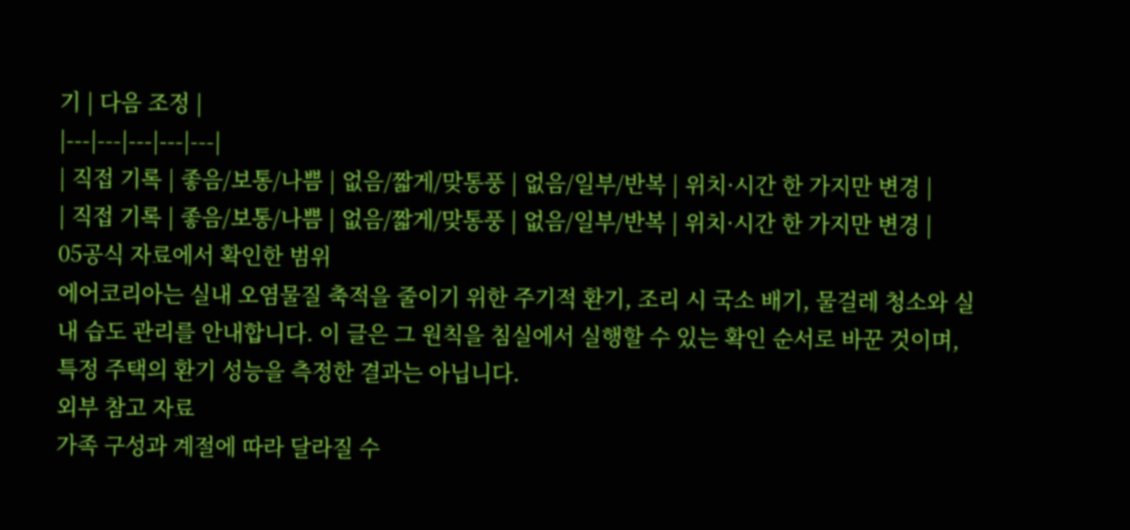기 | 다음 조정 |
|---|---|---|---|---|
| 직접 기록 | 좋음/보통/나쁨 | 없음/짧게/맞통풍 | 없음/일부/반복 | 위치·시간 한 가지만 변경 |
| 직접 기록 | 좋음/보통/나쁨 | 없음/짧게/맞통풍 | 없음/일부/반복 | 위치·시간 한 가지만 변경 |
05공식 자료에서 확인한 범위
에어코리아는 실내 오염물질 축적을 줄이기 위한 주기적 환기, 조리 시 국소 배기, 물걸레 청소와 실내 습도 관리를 안내합니다. 이 글은 그 원칙을 침실에서 실행할 수 있는 확인 순서로 바꾼 것이며, 특정 주택의 환기 성능을 측정한 결과는 아닙니다.
외부 참고 자료
가족 구성과 계절에 따라 달라질 수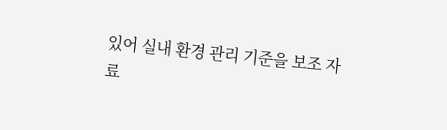있어 실내 환경 관리 기준을 보조 자료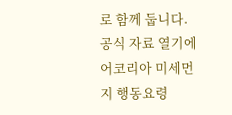로 함께 둡니다.
공식 자료 열기에어코리아 미세먼지 행동요령